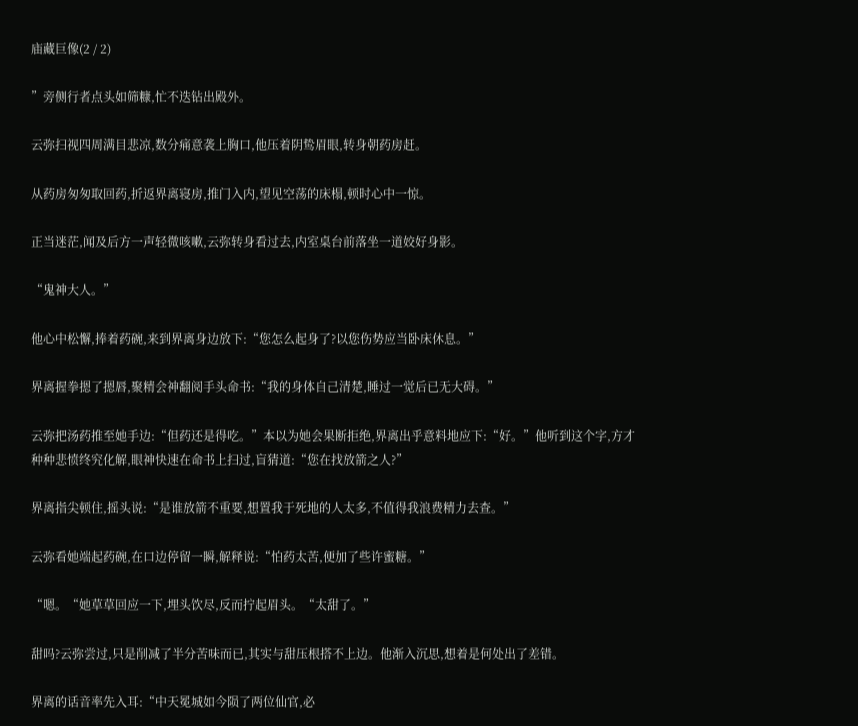庙藏巨像(2 / 2)

”旁侧行者点头如筛糠,忙不迭钻出殿外。

云弥扫视四周满目悲凉,数分痛意袭上胸口,他压着阴鸷眉眼,转身朝药房赶。

从药房匆匆取回药,折返界离寝房,推门入内,望见空荡的床榻,顿时心中一惊。

正当迷茫,闻及后方一声轻微咳嗽,云弥转身看过去,内室桌台前落坐一道姣好身影。

“鬼神大人。”

他心中松懈,捧着药碗,来到界离身边放下:“您怎么起身了?以您伤势应当卧床休息。”

界离握拳摁了摁唇,聚精会神翻阅手头命书:“我的身体自己清楚,睡过一觉后已无大碍。”

云弥把汤药推至她手边:“但药还是得吃。”本以为她会果断拒绝,界离出乎意料地应下:“好。”他听到这个字,方才种种悲愤终究化解,眼神快速在命书上扫过,盲猜道:“您在找放箭之人?”

界离指尖顿住,摇头说:“是谁放箭不重要,想置我于死地的人太多,不值得我浪费精力去查。”

云弥看她端起药碗,在口边停留一瞬,解释说:“怕药太苦,便加了些许蜜糖。”

“嗯。“她草草回应一下,埋头饮尽,反而拧起眉头。“太甜了。”

甜吗?云弥尝过,只是削减了半分苦味而已,其实与甜压根搭不上边。他渐入沉思,想着是何处出了差错。

界离的话音率先入耳:“中天冕城如今陨了两位仙官,必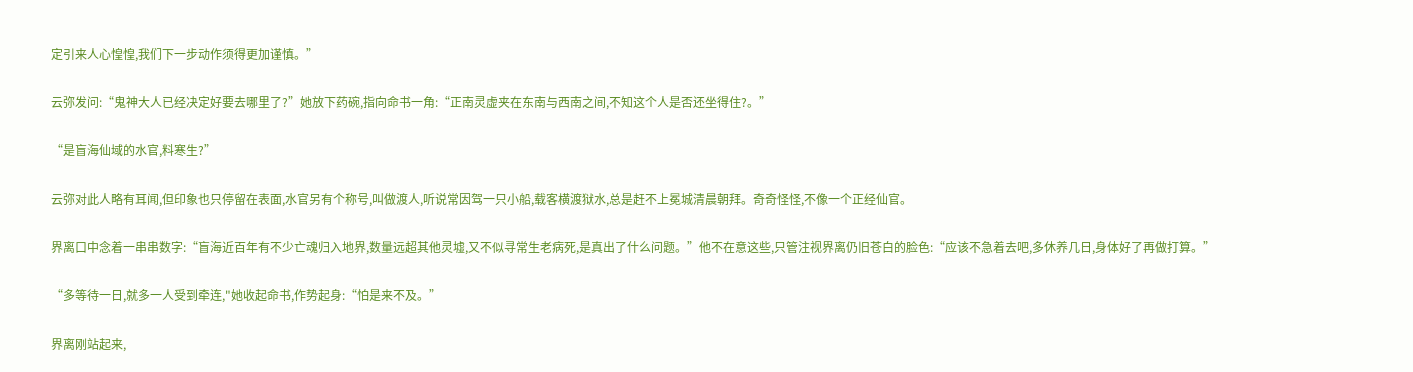定引来人心惶惶,我们下一步动作须得更加谨慎。”

云弥发问:“鬼神大人已经决定好要去哪里了?”她放下药碗,指向命书一角:“正南灵虚夹在东南与西南之间,不知这个人是否还坐得住?。”

“是盲海仙域的水官,料寒生?”

云弥对此人略有耳闻,但印象也只停留在表面,水官另有个称号,叫做渡人,听说常因驾一只小船,载客横渡狱水,总是赶不上冕城清晨朝拜。奇奇怪怪,不像一个正经仙官。

界离口中念着一串串数字:“盲海近百年有不少亡魂归入地界,数量远超其他灵墟,又不似寻常生老病死,是真出了什么问题。”他不在意这些,只管注视界离仍旧苍白的脸色:“应该不急着去吧,多休养几日,身体好了再做打算。”

“多等待一日,就多一人受到牵连,"她收起命书,作势起身:“怕是来不及。”

界离刚站起来,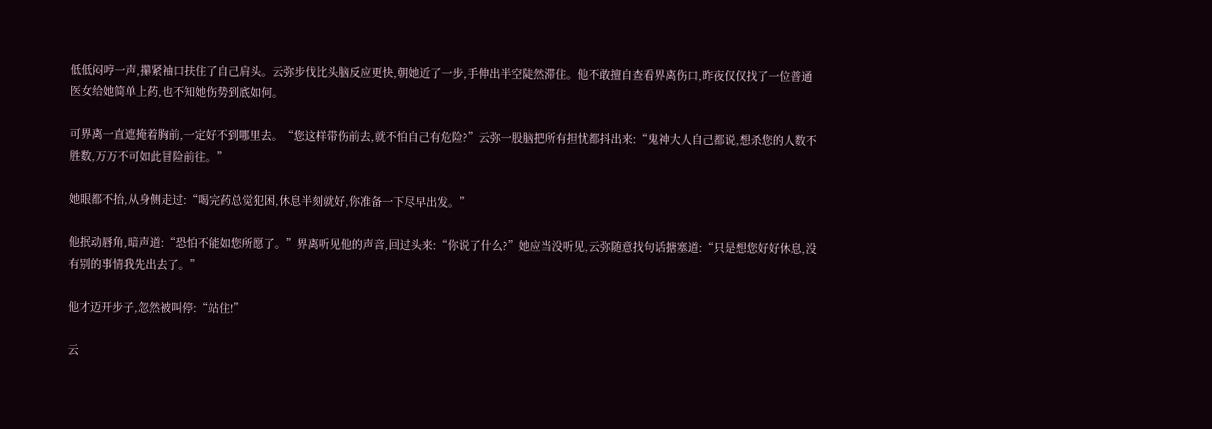低低闷哼一声,攥紧袖口扶住了自己肩头。云弥步伐比头脑反应更快,朝她近了一步,手伸出半空陡然滞住。他不敢擅自查看界离伤口,昨夜仅仅找了一位普通医女给她简单上药,也不知她伤势到底如何。

可界离一直遮掩着胸前,一定好不到哪里去。“您这样带伤前去,就不怕自己有危险?”云弥一股脑把所有担忧都抖出来:“鬼神大人自己都说,想杀您的人数不胜数,万万不可如此冒险前往。”

她眼都不抬,从身侧走过:“喝完药总觉犯困,休息半刻就好,你准备一下尽早出发。”

他抿动唇角,暗声道:“恐怕不能如您所愿了。”界离听见他的声音,回过头来:“你说了什么?”她应当没听见,云弥随意找句话搪塞道:“只是想您好好休息,没有别的事情我先出去了。”

他才迈开步子,忽然被叫停:“站住!”

云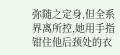弥随之定身,但全系界离所控,她用手指钳住他后颈处的衣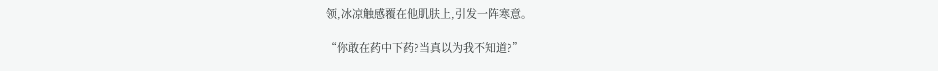领,冰凉触感覆在他肌肤上,引发一阵寒意。

“你敢在药中下药?当真以为我不知道?”